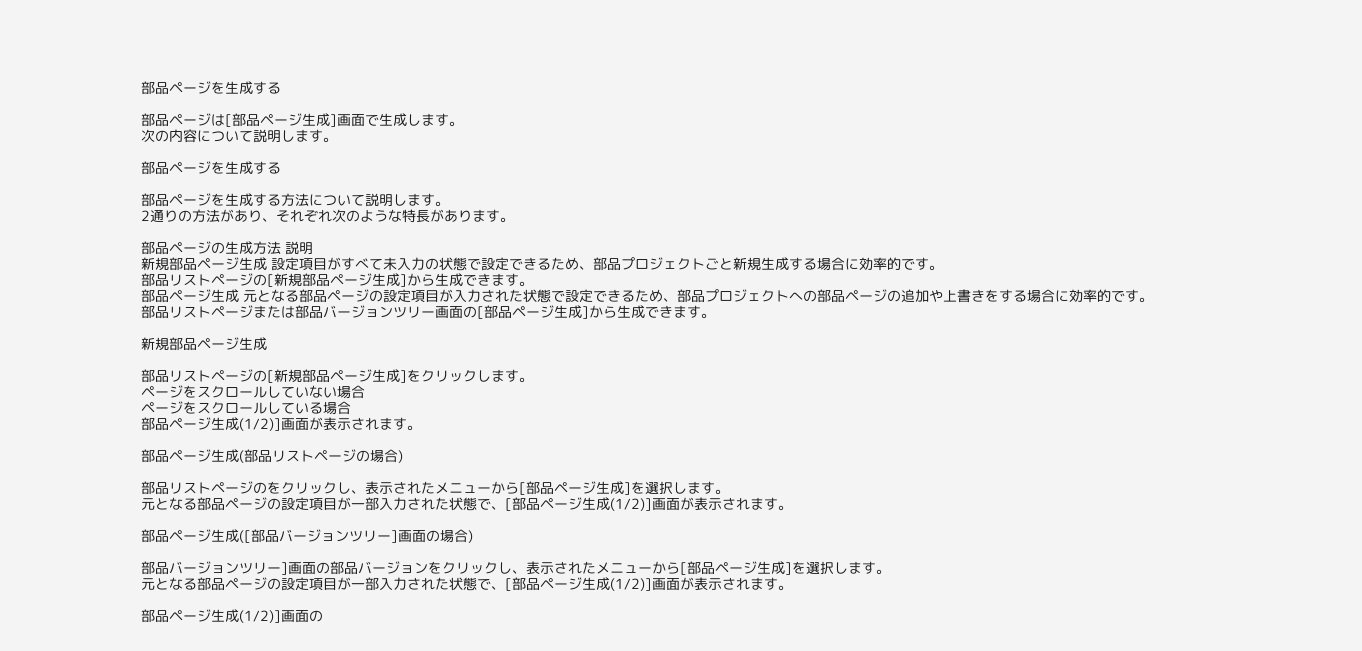部品ページを生成する

部品ページは[部品ページ生成]画面で生成します。
次の内容について説明します。

部品ページを生成する

部品ページを生成する方法について説明します。
2通りの方法があり、それぞれ次のような特長があります。

部品ページの生成方法 説明
新規部品ページ生成 設定項目がすべて未入力の状態で設定できるため、部品プロジェクトごと新規生成する場合に効率的です。
部品リストページの[新規部品ページ生成]から生成できます。
部品ページ生成 元となる部品ページの設定項目が入力された状態で設定できるため、部品プロジェクトへの部品ページの追加や上書きをする場合に効率的です。
部品リストページまたは部品バージョンツリー画面の[部品ページ生成]から生成できます。

新規部品ページ生成

部品リストページの[新規部品ページ生成]をクリックします。
ページをスクロールしていない場合
ページをスクロールしている場合
部品ページ生成(1/2)]画面が表示されます。

部品ページ生成(部品リストページの場合)

部品リストページのをクリックし、表示されたメニューから[部品ページ生成]を選択します。
元となる部品ページの設定項目が一部入力された状態で、[部品ページ生成(1/2)]画面が表示されます。

部品ページ生成([部品バージョンツリー]画面の場合)

部品バージョンツリー]画面の部品バージョンをクリックし、表示されたメニューから[部品ページ生成]を選択します。
元となる部品ページの設定項目が一部入力された状態で、[部品ページ生成(1/2)]画面が表示されます。

部品ページ生成(1/2)]画面の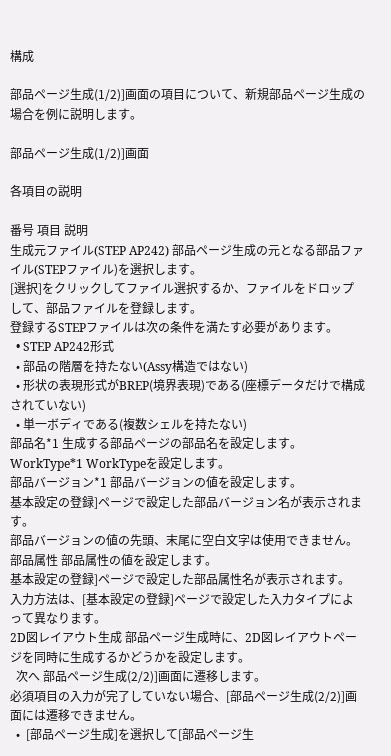構成

部品ページ生成(1/2)]画面の項目について、新規部品ページ生成の場合を例に説明します。

部品ページ生成(1/2)]画面

各項目の説明

番号 項目 説明
生成元ファイル(STEP AP242) 部品ページ生成の元となる部品ファイル(STEPファイル)を選択します。
[選択]をクリックしてファイル選択するか、ファイルをドロップして、部品ファイルを登録します。
登録するSTEPファイルは次の条件を満たす必要があります。
  • STEP AP242形式
  • 部品の階層を持たない(Assy構造ではない)
  • 形状の表現形式がBREP(境界表現)である(座標データだけで構成されていない)
  • 単一ボディである(複数シェルを持たない)
部品名*1 生成する部品ページの部品名を設定します。
WorkType*1 WorkTypeを設定します。
部品バージョン*1 部品バージョンの値を設定します。
基本設定の登録]ページで設定した部品バージョン名が表示されます。
部品バージョンの値の先頭、末尾に空白文字は使用できません。
部品属性 部品属性の値を設定します。
基本設定の登録]ページで設定した部品属性名が表示されます。
入力方法は、[基本設定の登録]ページで設定した入力タイプによって異なります。
2D図レイアウト生成 部品ページ生成時に、2D図レイアウトページを同時に生成するかどうかを設定します。
  次へ 部品ページ生成(2/2)]画面に遷移します。
必須項目の入力が完了していない場合、[部品ページ生成(2/2)]画面には遷移できません。
  •  [部品ページ生成]を選択して[部品ページ生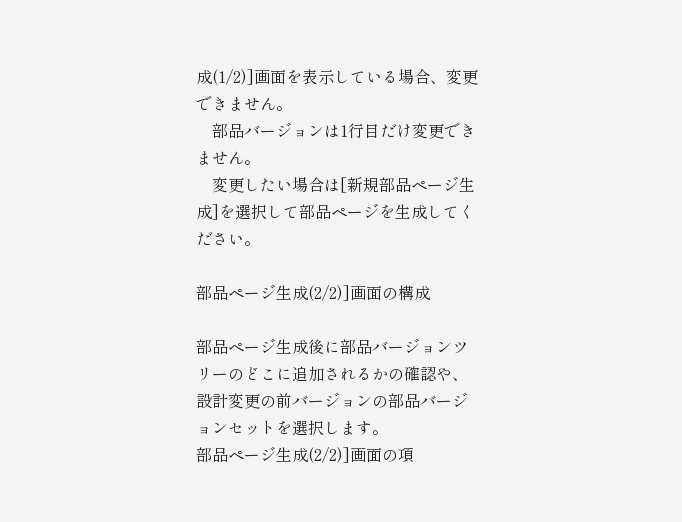成(1/2)]画面を表示している場合、変更できません。
    部品バージョンは1行目だけ変更できません。
    変更したい場合は[新規部品ページ生成]を選択して部品ページを生成してください。

部品ページ生成(2/2)]画面の構成

部品ページ生成後に部品バージョンツリーのどこに追加されるかの確認や、設計変更の前バージョンの部品バージョンセットを選択します。
部品ページ生成(2/2)]画面の項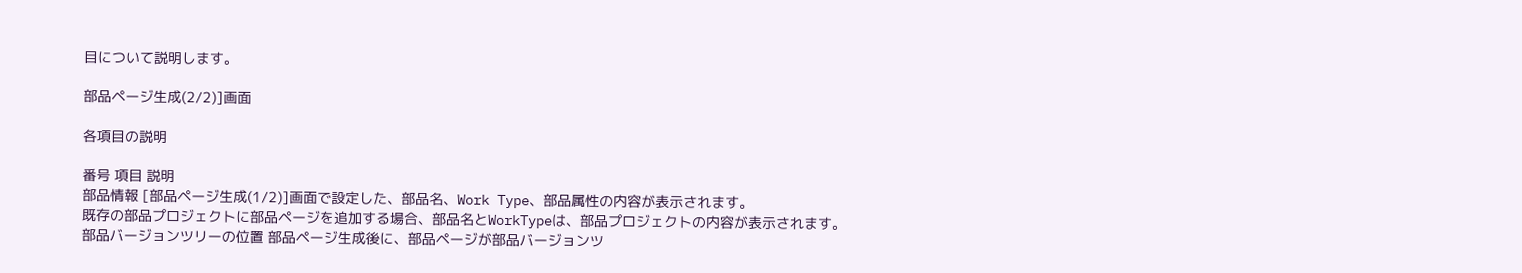目について説明します。

部品ページ生成(2/2)]画面

各項目の説明

番号 項目 説明
部品情報 [部品ページ生成(1/2)]画面で設定した、部品名、Work Type、部品属性の内容が表示されます。
既存の部品プロジェクトに部品ページを追加する場合、部品名とWorkTypeは、部品プロジェクトの内容が表示されます。
部品バージョンツリーの位置 部品ページ生成後に、部品ページが部品バージョンツ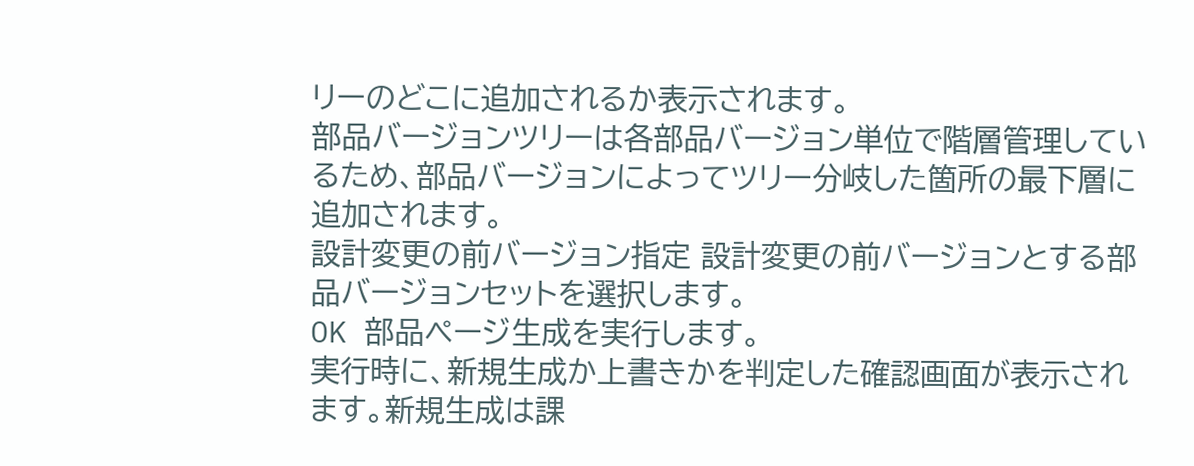リーのどこに追加されるか表示されます。
部品バージョンツリーは各部品バージョン単位で階層管理しているため、部品バージョンによってツリー分岐した箇所の最下層に追加されます。
設計変更の前バージョン指定 設計変更の前バージョンとする部品バージョンセットを選択します。
OK 部品ページ生成を実行します。
実行時に、新規生成か上書きかを判定した確認画面が表示されます。新規生成は課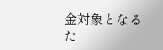金対象となるた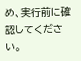め、実行前に確認してください。